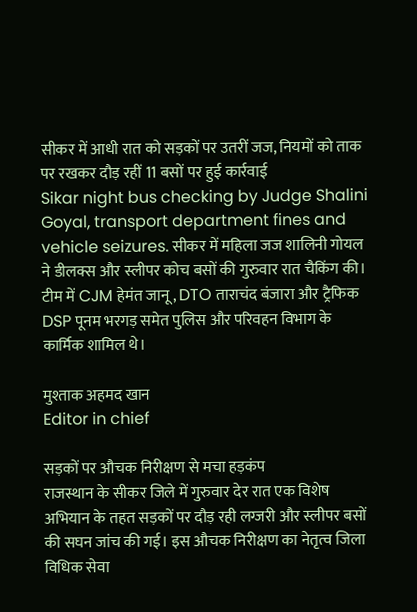सीकर में आधी रात को सड़कों पर उतरीं जज, नियमों को ताक पर रखकर दौड़ रहीं 11 बसों पर हुई कार्रवाई
Sikar night bus checking by Judge Shalini Goyal, transport department fines and vehicle seizures. सीकर में महिला जज शालिनी गोयल ने डीलक्स और स्लीपर कोच बसों की गुरुवार रात चैकिंग की। टीम में CJM हेमंत जानू, DTO ताराचंद बंजारा और ट्रैफिक DSP पूनम भरगड़ समेत पुलिस और परिवहन विभाग के कार्मिक शामिल थे।

मुश्ताक अहमद खान
Editor in chief

सड़कों पर औचक निरीक्षण से मचा हड़कंप
राजस्थान के सीकर जिले में गुरुवार देर रात एक विशेष अभियान के तहत सड़कों पर दौड़ रही लग्जरी और स्लीपर बसों की सघन जांच की गई। इस औचक निरीक्षण का नेतृत्व जिला विधिक सेवा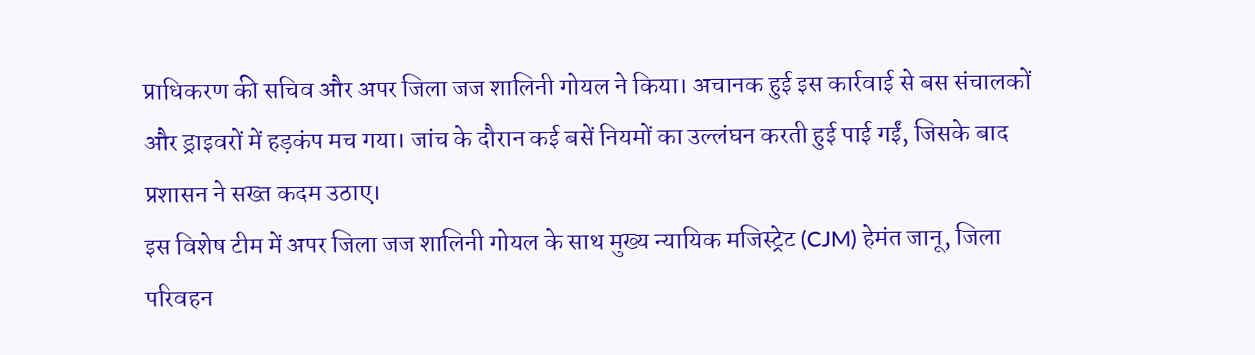प्राधिकरण की सचिव और अपर जिला जज शालिनी गोयल ने किया। अचानक हुई इस कार्रवाई से बस संचालकों और ड्राइवरों में हड़कंप मच गया। जांच के दौरान कई बसें नियमों का उल्लंघन करती हुई पाई गईं, जिसके बाद प्रशासन ने सख्त कदम उठाए।
इस विशेष टीम में अपर जिला जज शालिनी गोयल के साथ मुख्य न्यायिक मजिस्ट्रेट (CJM) हेमंत जानू, जिला परिवहन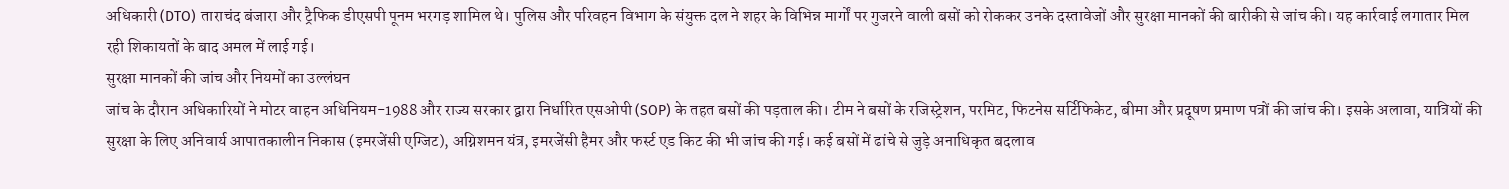अधिकारी (DTO) ताराचंद बंजारा और ट्रैफिक डीएसपी पूनम भरगड़ शामिल थे। पुलिस और परिवहन विभाग के संयुक्त दल ने शहर के विभिन्न मार्गों पर गुजरने वाली बसों को रोककर उनके दस्तावेजों और सुरक्षा मानकों की बारीकी से जांच की। यह कार्रवाई लगातार मिल रही शिकायतों के बाद अमल में लाई गई।
सुरक्षा मानकों की जांच और नियमों का उल्लंघन
जांच के दौरान अधिकारियों ने मोटर वाहन अधिनियम-1988 और राज्य सरकार द्वारा निर्धारित एसओपी (SOP) के तहत बसों की पड़ताल की। टीम ने बसों के रजिस्ट्रेशन, परमिट, फिटनेस सर्टिफिकेट, बीमा और प्रदूषण प्रमाण पत्रों की जांच की। इसके अलावा, यात्रियों की सुरक्षा के लिए अनिवार्य आपातकालीन निकास (इमरजेंसी एग्जिट), अग्निशमन यंत्र, इमरजेंसी हैमर और फर्स्ट एड किट की भी जांच की गई। कई बसों में ढांचे से जुड़े अनाधिकृत बदलाव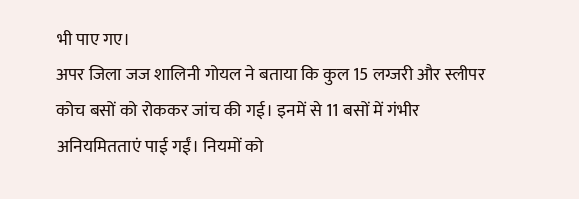भी पाए गए।
अपर जिला जज शालिनी गोयल ने बताया कि कुल 15 लग्जरी और स्लीपर कोच बसों को रोककर जांच की गई। इनमें से 11 बसों में गंभीर अनियमितताएं पाई गईं। नियमों को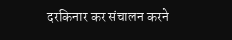दरकिनार कर संचालन करने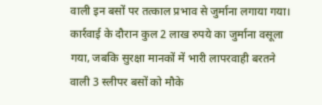वाली इन बसों पर तत्काल प्रभाव से जुर्माना लगाया गया। कार्रवाई के दौरान कुल 2 लाख रुपये का जुर्माना वसूला गया, जबकि सुरक्षा मानकों में भारी लापरवाही बरतने वाली 3 स्लीपर बसों को मौके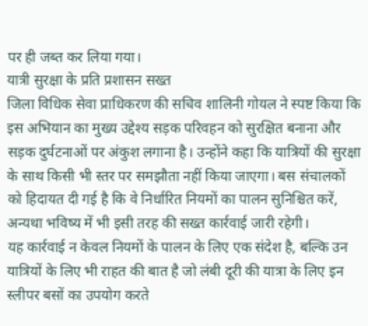पर ही जब्त कर लिया गया।
यात्री सुरक्षा के प्रति प्रशासन सख्त
जिला विधिक सेवा प्राधिकरण की सचिव शालिनी गोयल ने स्पष्ट किया कि इस अभियान का मुख्य उद्देश्य सड़क परिवहन को सुरक्षित बनाना और सड़क दुर्घटनाओं पर अंकुश लगाना है। उन्होंने कहा कि यात्रियों की सुरक्षा के साथ किसी भी स्तर पर समझौता नहीं किया जाएगा। बस संचालकों को हिदायत दी गई है कि वे निर्धारित नियमों का पालन सुनिश्चित करें, अन्यथा भविष्य में भी इसी तरह की सख्त कार्रवाई जारी रहेगी।
यह कार्रवाई न केवल नियमों के पालन के लिए एक संदेश है, बल्कि उन यात्रियों के लिए भी राहत की बात है जो लंबी दूरी की यात्रा के लिए इन स्लीपर बसों का उपयोग करते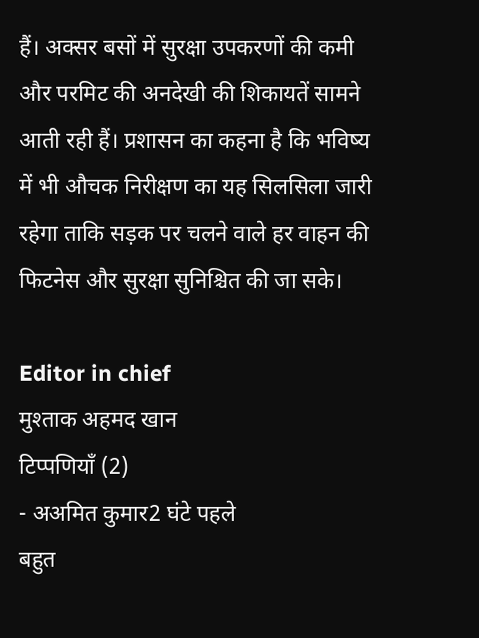हैं। अक्सर बसों में सुरक्षा उपकरणों की कमी और परमिट की अनदेखी की शिकायतें सामने आती रही हैं। प्रशासन का कहना है कि भविष्य में भी औचक निरीक्षण का यह सिलसिला जारी रहेगा ताकि सड़क पर चलने वाले हर वाहन की फिटनेस और सुरक्षा सुनिश्चित की जा सके।

Editor in chief
मुश्ताक अहमद खान
टिप्पणियाँ (2)
- अअमित कुमार2 घंटे पहले
बहुत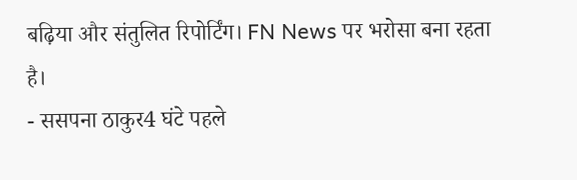बढ़िया और संतुलित रिपोर्टिंग। FN News पर भरोसा बना रहता है।
- ससपना ठाकुर4 घंटे पहले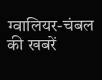ग्वालियर-चंबल की खबरें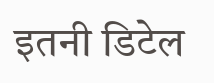इतनी डिटेल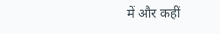में और कहीं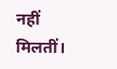नहीं मिलतीं।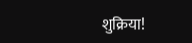शुक्रिया!